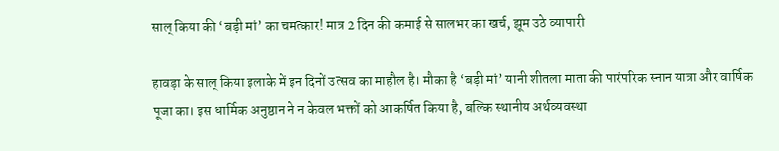साल् किया की ‘बड़ी मां’ का चमत्कार! मात्र 2 दिन की कमाई से सालभर का खर्च, झूम उठे व्यापारी

हावड़ा के साल् किया इलाके में इन दिनों उत्सव का माहौल है। मौका है ‘बड़ी मां’ यानी शीतला माता की पारंपरिक स्नान यात्रा और वार्षिक पूजा का। इस धार्मिक अनुष्ठान ने न केवल भक्तों को आकर्षित किया है, बल्कि स्थानीय अर्थव्यवस्था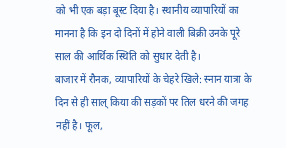को भी एक बड़ा बूस्ट दिया है। स्थानीय व्यापारियों का मानना है कि इन दो दिनों में होने वाली बिक्री उनके पूरे साल की आर्थिक स्थिति को सुधार देती है।
बाजार में रौनक, व्यापारियों के चेहरे खिले: स्नान यात्रा के दिन से ही साल् किया की सड़कों पर तिल धरने की जगह नहीं है। फूल,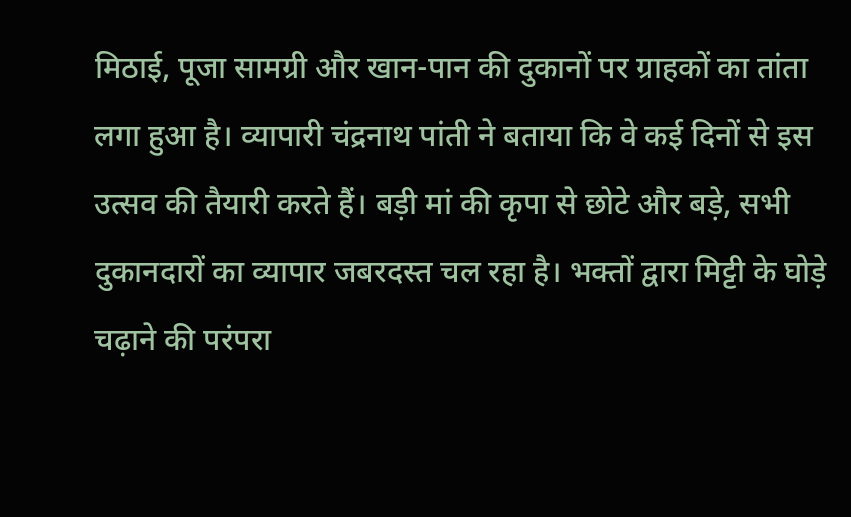मिठाई, पूजा सामग्री और खान-पान की दुकानों पर ग्राहकों का तांता लगा हुआ है। व्यापारी चंद्रनाथ पांती ने बताया कि वे कई दिनों से इस उत्सव की तैयारी करते हैं। बड़ी मां की कृपा से छोटे और बड़े, सभी दुकानदारों का व्यापार जबरदस्त चल रहा है। भक्तों द्वारा मिट्टी के घोड़े चढ़ाने की परंपरा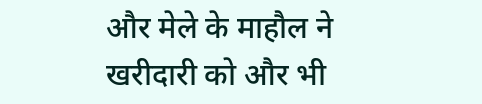और मेले के माहौल ने खरीदारी को और भी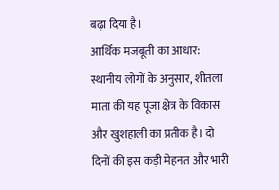बढ़ा दिया है।
आर्थिक मजबूती का आधार: स्थानीय लोगों के अनुसार, शीतला माता की यह पूजा क्षेत्र के विकास और खुशहाली का प्रतीक है। दो दिनों की इस कड़ी मेहनत और भारी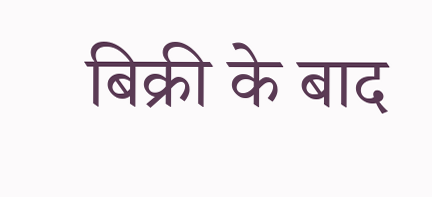बिक्री के बाद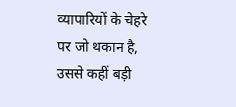व्यापारियों के चेहरे पर जो थकान है, उससे कहीं बड़ी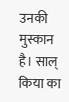उनकी मुस्कान है। साल् किया का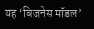यह ‘बिजनेस मॉडल’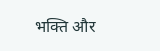भक्ति और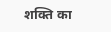शक्ति का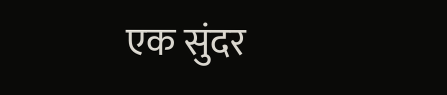एक सुंदर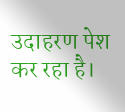उदाहरण पेश कर रहा है।